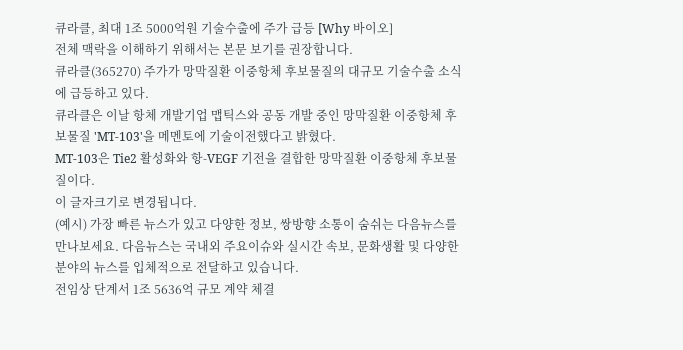큐라클, 최대 1조 5000억원 기술수출에 주가 급등 [Why 바이오]
전체 맥락을 이해하기 위해서는 본문 보기를 권장합니다.
큐라클(365270) 주가가 망막질환 이중항체 후보물질의 대규모 기술수출 소식에 급등하고 있다.
큐라클은 이날 항체 개발기업 맵틱스와 공동 개발 중인 망막질환 이중항체 후보물질 'MT-103'을 메멘토에 기술이전했다고 밝혔다.
MT-103은 Tie2 활성화와 항-VEGF 기전을 결합한 망막질환 이중항체 후보물질이다.
이 글자크기로 변경됩니다.
(예시) 가장 빠른 뉴스가 있고 다양한 정보, 쌍방향 소통이 숨쉬는 다음뉴스를 만나보세요. 다음뉴스는 국내외 주요이슈와 실시간 속보, 문화생활 및 다양한 분야의 뉴스를 입체적으로 전달하고 있습니다.
전임상 단계서 1조 5636억 규모 계약 체결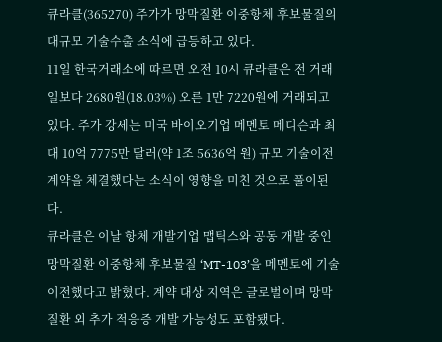큐라클(365270) 주가가 망막질환 이중항체 후보물질의 대규모 기술수출 소식에 급등하고 있다.
11일 한국거래소에 따르면 오전 10시 큐라클은 전 거래일보다 2680원(18.03%) 오른 1만 7220원에 거래되고 있다. 주가 강세는 미국 바이오기업 메멘토 메디슨과 최대 10억 7775만 달러(약 1조 5636억 원) 규모 기술이전 계약을 체결했다는 소식이 영향을 미친 것으로 풀이된다.
큐라클은 이날 항체 개발기업 맵틱스와 공동 개발 중인 망막질환 이중항체 후보물질 ‘MT-103’을 메멘토에 기술이전했다고 밝혔다. 계약 대상 지역은 글로벌이며 망막질환 외 추가 적응증 개발 가능성도 포함됐다.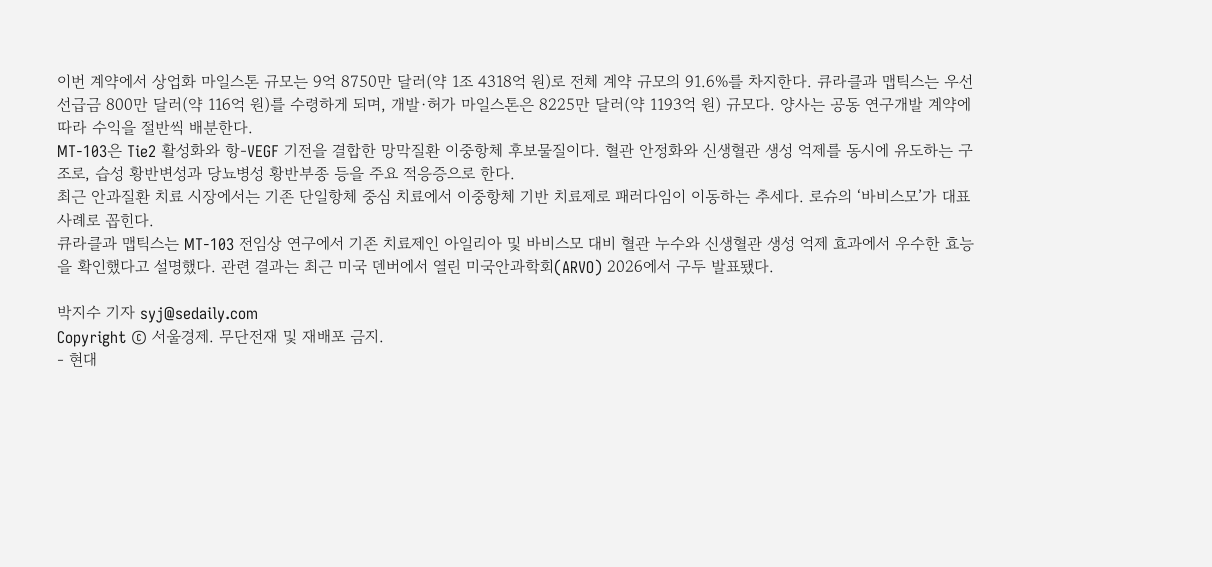이번 계약에서 상업화 마일스톤 규모는 9억 8750만 달러(약 1조 4318억 원)로 전체 계약 규모의 91.6%를 차지한다. 큐라클과 맵틱스는 우선 선급금 800만 달러(약 116억 원)를 수령하게 되며, 개발·허가 마일스톤은 8225만 달러(약 1193억 원) 규모다. 양사는 공동 연구개발 계약에 따라 수익을 절반씩 배분한다.
MT-103은 Tie2 활성화와 항-VEGF 기전을 결합한 망막질환 이중항체 후보물질이다. 혈관 안정화와 신생혈관 생성 억제를 동시에 유도하는 구조로, 습성 황반변성과 당뇨병성 황반부종 등을 주요 적응증으로 한다.
최근 안과질환 치료 시장에서는 기존 단일항체 중심 치료에서 이중항체 기반 치료제로 패러다임이 이동하는 추세다. 로슈의 ‘바비스모’가 대표 사례로 꼽힌다.
큐라클과 맵틱스는 MT-103 전임상 연구에서 기존 치료제인 아일리아 및 바비스모 대비 혈관 누수와 신생혈관 생성 억제 효과에서 우수한 효능을 확인했다고 설명했다. 관련 결과는 최근 미국 덴버에서 열린 미국안과학회(ARVO) 2026에서 구두 발표됐다.

박지수 기자 syj@sedaily.com
Copyright © 서울경제. 무단전재 및 재배포 금지.
- 현대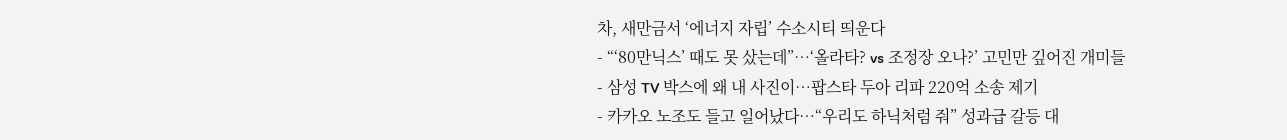차, 새만금서 ‘에너지 자립’ 수소시티 띄운다
- “‘80만닉스’ 때도 못 샀는데”…‘올라타? vs 조정장 오나?’ 고민만 깊어진 개미들
- 삼성 TV 박스에 왜 내 사진이…팝스타 두아 리파 220억 소송 제기
- 카카오 노조도 들고 일어났다…“우리도 하닉처럼 줘” 성과급 갈등 대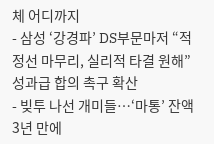체 어디까지
- 삼성 ‘강경파’ DS부문마저 “적정선 마무리, 실리적 타결 원해” 성과급 합의 촉구 확산
- 빚투 나선 개미들…‘마통’ 잔액 3년 만에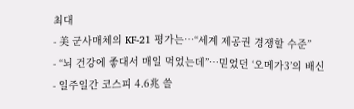최대
- 美 군사매체의 KF-21 평가는…“세계 제공권 경쟁할 수준”
- “뇌 건강에 좋대서 매일 먹었는데”…믿었던 ‘오메가3’의 배신
- 일주일간 코스피 4.6兆 쓸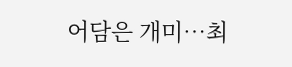어담은 개미…최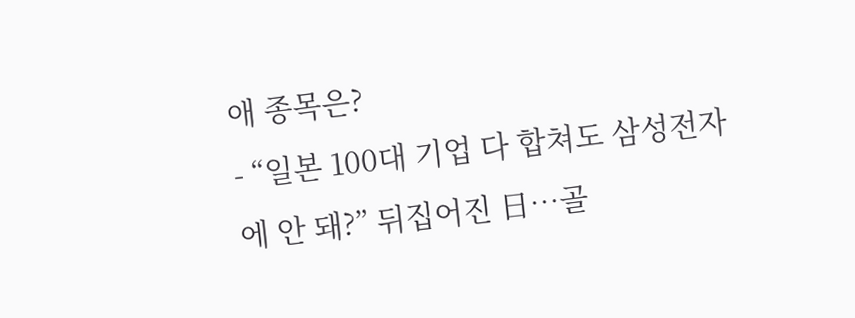애 종목은?
- “일본 100대 기업 다 합쳐도 삼성전자에 안 돼?” 뒤집어진 日…골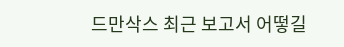드만삭스 최근 보고서 어떻길